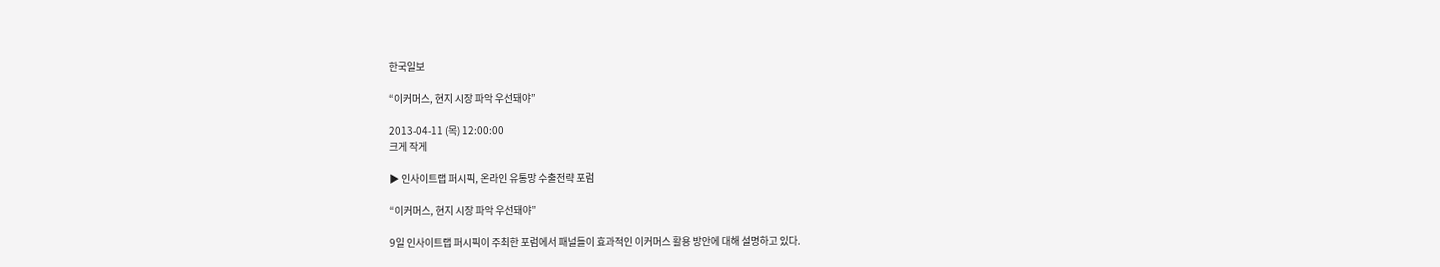한국일보

“이커머스, 현지 시장 파악 우선돼야”

2013-04-11 (목) 12:00:00
크게 작게

▶ 인사이트랩 퍼시픽, 온라인 유통망 수출전략 포럼

“이커머스, 현지 시장 파악 우선돼야”

9일 인사이트랩 퍼시픽이 주최한 포럼에서 패널들이 효과적인 이커머스 활용 방안에 대해 설명하고 있다.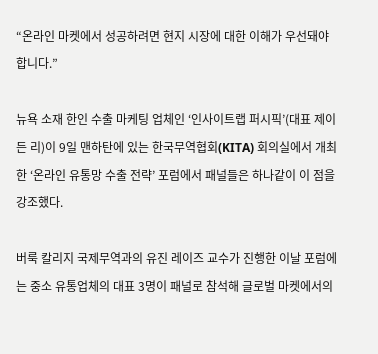“온라인 마켓에서 성공하려면 현지 시장에 대한 이해가 우선돼야 합니다.”

뉴욕 소재 한인 수출 마케팅 업체인 ‘인사이트랩 퍼시픽’(대표 제이든 리)이 9일 맨하탄에 있는 한국무역협회(KITA) 회의실에서 개최한 ‘온라인 유통망 수출 전략’ 포럼에서 패널들은 하나같이 이 점을 강조했다.

버룩 칼리지 국제무역과의 유진 레이즈 교수가 진행한 이날 포럼에는 중소 유통업체의 대표 3명이 패널로 참석해 글로벌 마켓에서의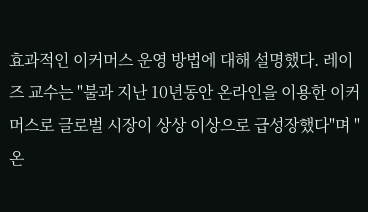효과적인 이커머스 운영 방법에 대해 설명했다. 레이즈 교수는 "불과 지난 10년동안 온라인을 이용한 이커머스로 글로벌 시장이 상상 이상으로 급성장했다"며 "온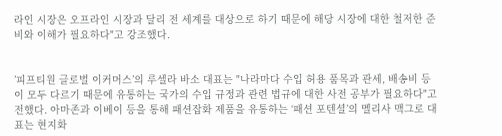라인 시장은 오프라인 시장과 달리 전 세계를 대상으로 하기 때문에 해당 시장에 대한 철저한 준비와 이해가 필요하다"고 강조했다.


’피프티원 글로벌 이커머스’의 루셀라 바소 대표는 "나라마다 수입 허용 품목과 관세, 배송비 등이 모두 다르기 때문에 유통하는 국가의 수입 규정과 관련 법규에 대한 사전 공부가 필요하다"고 전했다. 아마존과 이베이 등을 통해 패션잡화 제품을 유통하는 ‘패션 포텐셜’의 멜리사 맥그로 대표는 현지화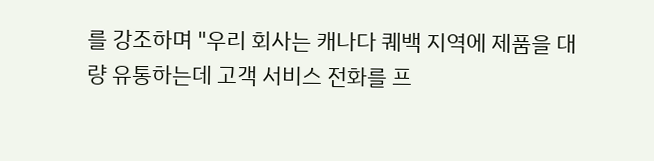를 강조하며 "우리 회사는 캐나다 퀘백 지역에 제품을 대량 유통하는데 고객 서비스 전화를 프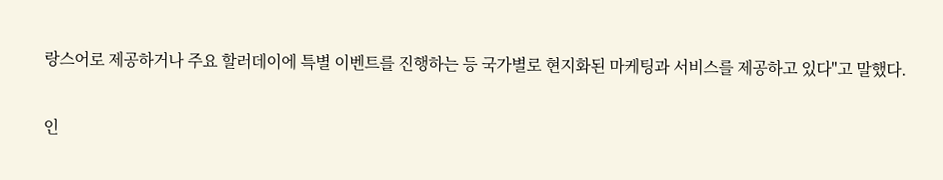랑스어로 제공하거나 주요 할러데이에 특별 이벤트를 진행하는 등 국가별로 현지화된 마케팅과 서비스를 제공하고 있다"고 말했다.

인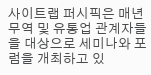사이트랩 퍼시픽은 매년 무역 및 유통업 관계자들을 대상으로 세미나와 포럼을 개최하고 있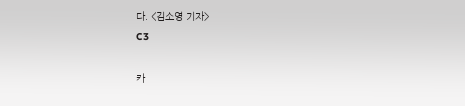다. <김소영 기자>
C3

카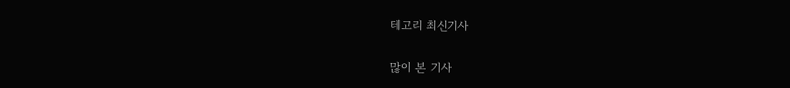테고리 최신기사

많이 본 기사